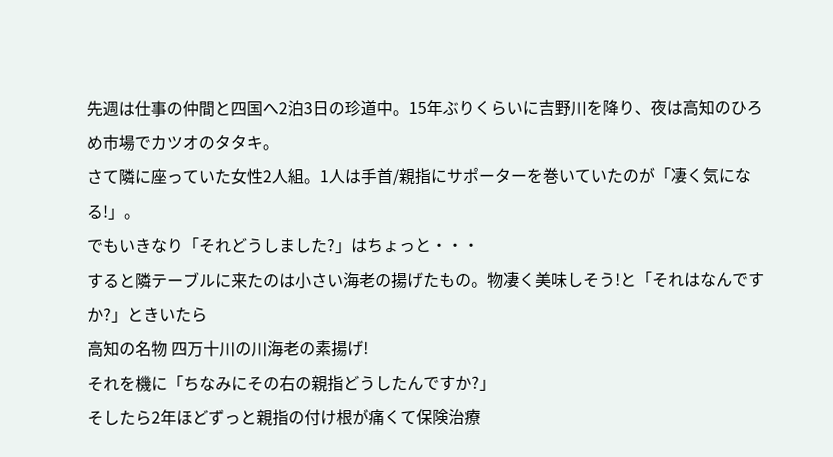先週は仕事の仲間と四国へ2泊3日の珍道中。15年ぶりくらいに吉野川を降り、夜は高知のひろめ市場でカツオのタタキ。
さて隣に座っていた女性2人組。1人は手首/親指にサポーターを巻いていたのが「凄く気になる!」。
でもいきなり「それどうしました?」はちょっと・・・
すると隣テーブルに来たのは小さい海老の揚げたもの。物凄く美味しそう!と「それはなんですか?」ときいたら
高知の名物 四万十川の川海老の素揚げ!
それを機に「ちなみにその右の親指どうしたんですか?」
そしたら2年ほどずっと親指の付け根が痛くて保険治療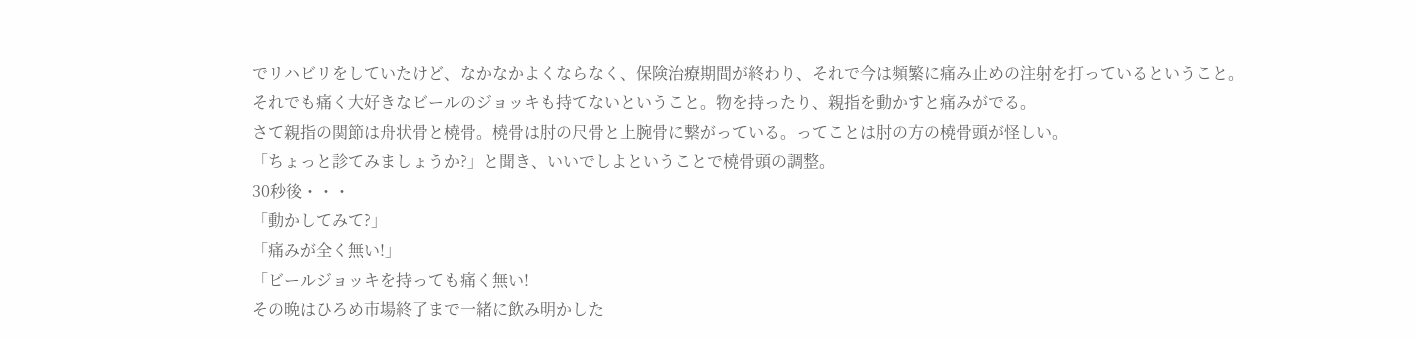でリハビリをしていたけど、なかなかよくならなく、保険治療期間が終わり、それで今は頻繁に痛み止めの注射を打っているということ。
それでも痛く大好きなビールのジョッキも持てないということ。物を持ったり、親指を動かすと痛みがでる。
さて親指の関節は舟状骨と橈骨。橈骨は肘の尺骨と上腕骨に繋がっている。ってことは肘の方の橈骨頭が怪しい。
「ちょっと診てみましょうか?」と聞き、いいでしよということで橈骨頭の調整。
30秒後・・・
「動かしてみて?」
「痛みが全く無い!」
「ビールジョッキを持っても痛く無い!
その晩はひろめ市場終了まで一緒に飲み明かした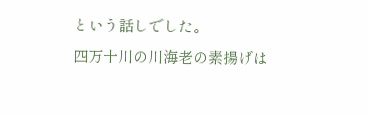という話しでした。
四万十川の川海老の素揚げは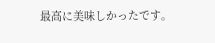最高に美味しかったです。